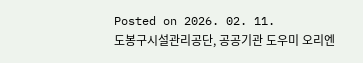Posted on 2026. 02. 11.
도봉구시설관리공단, 공공기관 도우미 오리엔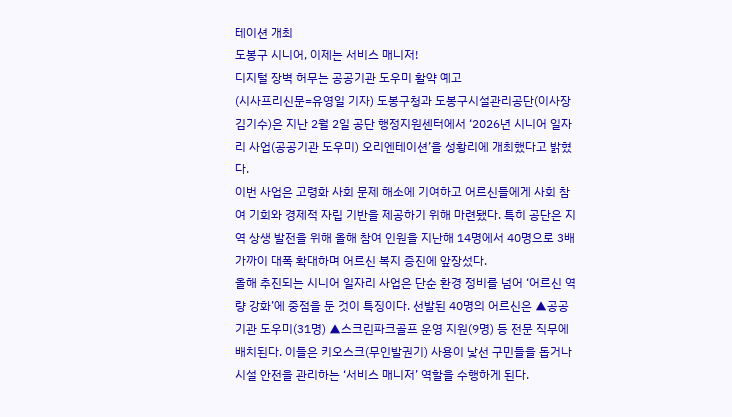테이션 개최
도봉구 시니어, 이제는 서비스 매니저!
디지털 장벽 허무는 공공기관 도우미 활약 예고
(시사프리신문=유영일 기자) 도봉구청과 도봉구시설관리공단(이사장 김기수)은 지난 2월 2일 공단 행정지원센터에서 ‘2026년 시니어 일자리 사업(공공기관 도우미) 오리엔테이션’을 성황리에 개최했다고 밝혔다.
이번 사업은 고령화 사회 문제 해소에 기여하고 어르신들에게 사회 참여 기회와 경제적 자립 기반을 제공하기 위해 마련됐다. 특히 공단은 지역 상생 발전을 위해 올해 참여 인원을 지난해 14명에서 40명으로 3배 가까이 대폭 확대하며 어르신 복지 증진에 앞장섰다.
올해 추진되는 시니어 일자리 사업은 단순 환경 정비를 넘어 ‘어르신 역량 강화’에 중점을 둔 것이 특징이다. 선발된 40명의 어르신은 ▲공공기관 도우미(31명) ▲스크린파크골프 운영 지원(9명) 등 전문 직무에 배치된다. 이들은 키오스크(무인발권기) 사용이 낯선 구민들을 돕거나 시설 안전을 관리하는 ‘서비스 매니저’ 역할을 수행하게 된다.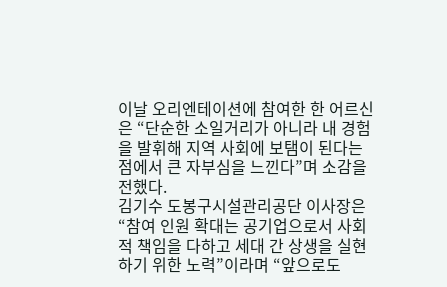이날 오리엔테이션에 참여한 한 어르신은 “단순한 소일거리가 아니라 내 경험을 발휘해 지역 사회에 보탬이 된다는 점에서 큰 자부심을 느낀다”며 소감을 전했다.
김기수 도봉구시설관리공단 이사장은 “참여 인원 확대는 공기업으로서 사회적 책임을 다하고 세대 간 상생을 실현하기 위한 노력”이라며 “앞으로도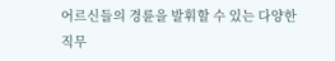어르신들의 경륜을 발휘할 수 있는 다양한 직무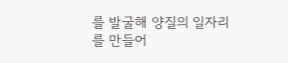를 발굴해 양질의 일자리를 만들어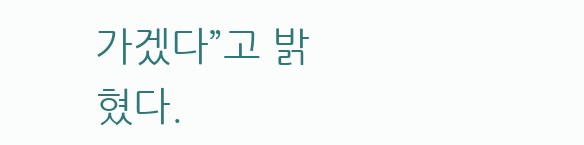가겠다”고 밝혔다.